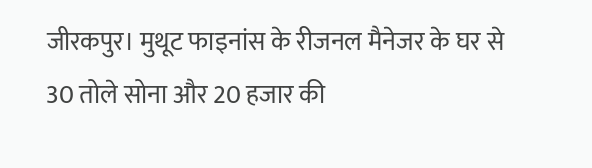जीरकपुर। मुथूट फाइनांस के रीजनल मैनेजर के घर से 30 तोले सोना और 20 हजार की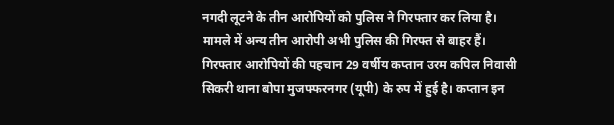नगदी लूटने के तीन आरोपियों को पुलिस ने गिरफ्तार कर लिया है। मामले में अन्य तीन आरोपी अभी पुलिस की गिरफ्त से बाहर हैं। गिरफ्तार आरोपियों की पहचान 29 वर्षीय कप्तान उरम कपिल निवासी सिकरी थाना बोपा मुजफ्फरनगर (यूपी) के रुप में हुई है। कप्तान इन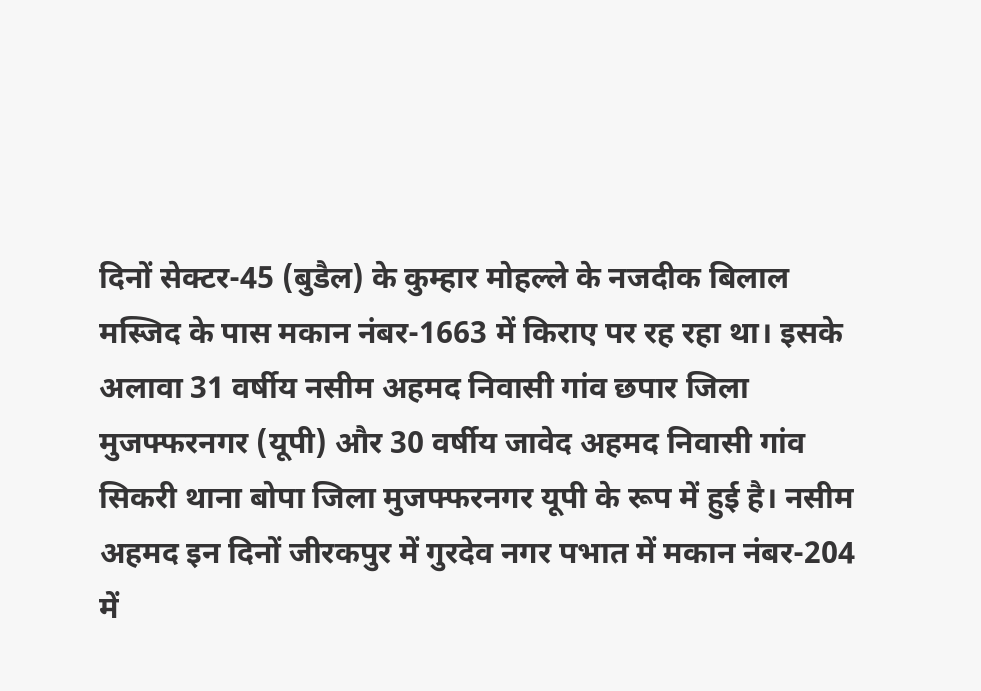दिनों सेक्टर-45 (बुडैल) के कुम्हार मोहल्ले के नजदीक बिलाल मस्जिद के पास मकान नंबर-1663 में किराए पर रह रहा था। इसके अलावा 31 वर्षीय नसीम अहमद निवासी गांव छपार जिला मुजफ्फरनगर (यूपी) और 30 वर्षीय जावेद अहमद निवासी गांव सिकरी थाना बोपा जिला मुजफ्फरनगर यूपी के रूप में हुई है। नसीम अहमद इन दिनों जीरकपुर में गुरदेव नगर पभात में मकान नंबर-204 में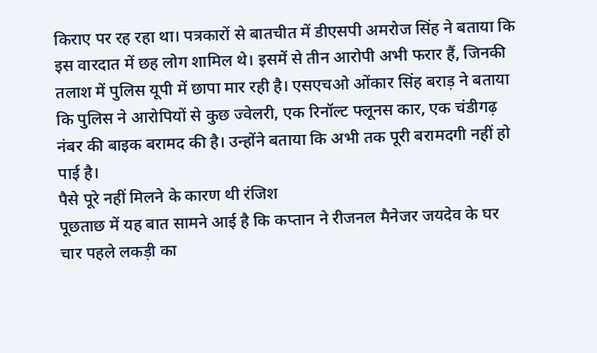किराए पर रह रहा था। पत्रकारों से बातचीत में डीएसपी अमरोज सिंह ने बताया कि इस वारदात में छह लोग शामिल थे। इसमें से तीन आरोपी अभी फरार हैं, जिनकी तलाश में पुलिस यूपी में छापा मार रही है। एसएचओ ओंकार सिंह बराड़ ने बताया कि पुलिस ने आरोपियों से कुछ ज्वेलरी, एक रिनॉल्ट फ्लूनस कार, एक चंडीगढ़ नंबर की बाइक बरामद की है। उन्होंने बताया कि अभी तक पूरी बरामदगी नहीं हो पाई है।
पैसे पूरे नहीं मिलने के कारण थी रंजिश
पूछताछ में यह बात सामने आई है कि कप्तान ने रीजनल मैनेजर जयदेव के घर चार पहले लकड़ी का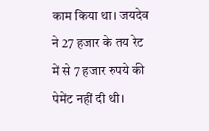काम किया था। जयदेव ने 27 हजार के तय रेट में से 7 हजार रुपये की पेमेंट नहीं दी थी।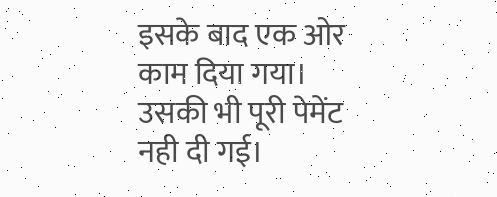इसके बाद एक ओर काम दिया गया। उसकी भी पूरी पेमेंट नही दी गई।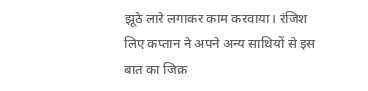झूठे लारे लगाकर काम करवाया। रंजिश लिए कप्तान ने अपने अन्य साथियों से इस बात का जिक्र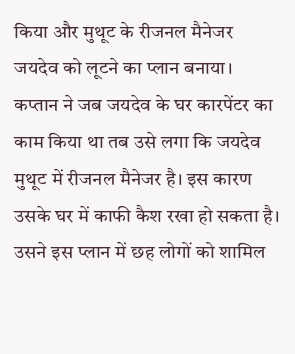किया और मुथूट के रीजनल मैनेजर जयदेव को लूटने का प्लान बनाया। कप्तान ने जब जयदेव के घर कारपेंटर का काम किया था तब उसे लगा कि जयदेव मुथूट में रीजनल मैनेजर है। इस कारण उसके घर में काफी कैश रखा हो सकता है। उसने इस प्लान में छह लोगों को शामिल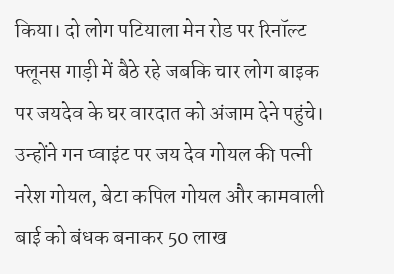किया। दो लोग पटियाला मेन रोड पर रिनॉल्ट फ्लूनस गाड़ी में बैठे रहे जबकि चार लोग बाइक पर जयदेव के घर वारदात को अंजाम देने पहुंचे। उन्होंने गन प्वाइंट पर जय देव गोयल की पत्नी नरेश गोयल, बेटा कपिल गोयल और कामवाली बाई को बंधक बनाकर 50 लाख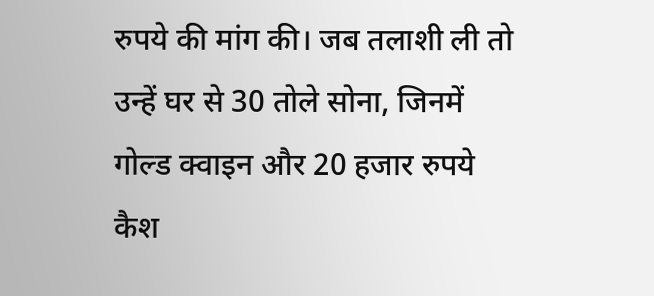रुपये की मांग की। जब तलाशी ली तो उन्हें घर से 30 तोले सोना, जिनमें गोल्ड क्वाइन और 20 हजार रुपये कैश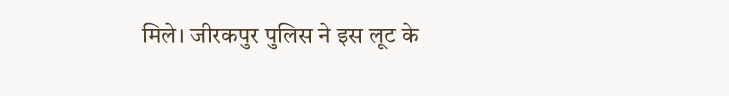मिले। जीरकपुर पुलिस ने इस लूट के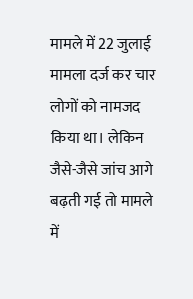मामले में 22 जुलाई मामला दर्ज कर चार लोगों को नामजद किया था। लेकिन जैसे-जैसे जांच आगे बढ़ती गई तो मामले में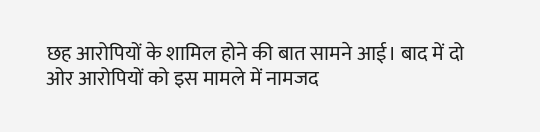छह आरोपियों के शामिल होने की बात सामने आई। बाद में दो ओर आरोपियों को इस मामले में नामजद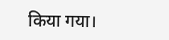किया गया।